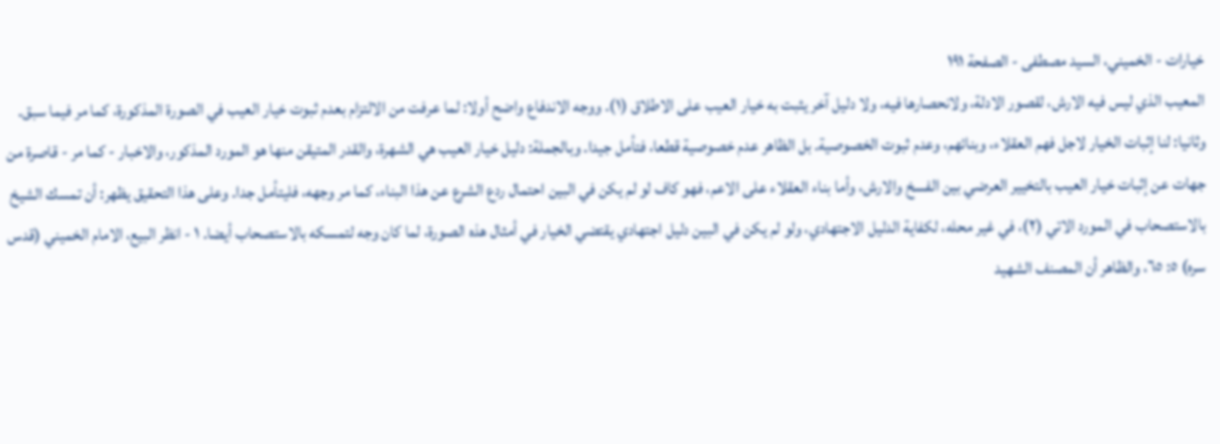خيارات - الخميني، السيد مصطفى - الصفحة ١٩١
المعيب الذي ليس فيه الارش، لقصور الادلة، ولانحصارها فيه، ولا دليل آخر يثبت به خيار العيب على الاطلاق (١). ووجه الاندفاع واضح أولا: لما عرفت من الالتزام بعدم ثبوت خيار العيب في الصورة المذكورة، كما مر فيما سبق. وثانيا: لنا إثبات الخيار لاجل فهم العقلاء، وبنائهم، وعدم ثبوت الخصوصية. بل الظاهر عدم خصوصية قطعا، فتأمل جيدا. وبالجملة: دليل خيار العيب هي الشهرة، والقدر المتيقن منها هو المورد المذكور، والاخبار - كما مر - قاصرة من جهات عن إثبات خيار العيب بالتخيير العرضي بين الفسخ والارش، وأما بناء العقلاء على الاعم، فهو كاف لو لم يكن في البين احتمال ردع الشرع عن هذا البناء، كما مر وجهه، فليتأمل جدا. وعلى هذا التحقيق يظهر: أن تمسك الشيخ بالاستصحاب في المورد الاتي (٢)، في غير محله، لكفاية الدليل الاجتهادي، ولو لم يكن في البين دليل اجتهادي يقتضي الخيار في أمثال هذه الصورة، لما كان وجه لتمسكه بالاستصحاب أيضا. ١ - انظر البيع، الامام الخميني (قدس سره) ٥: ٦٥، والظاهر أن المصنف الشهيد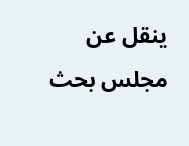ينقل عن مجلس بحث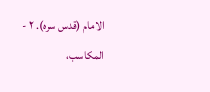الامام (قدس سره). ٢ - المكاسب،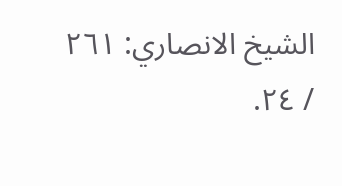الشيخ الانصاري: ٢٦١ / ٢٤.